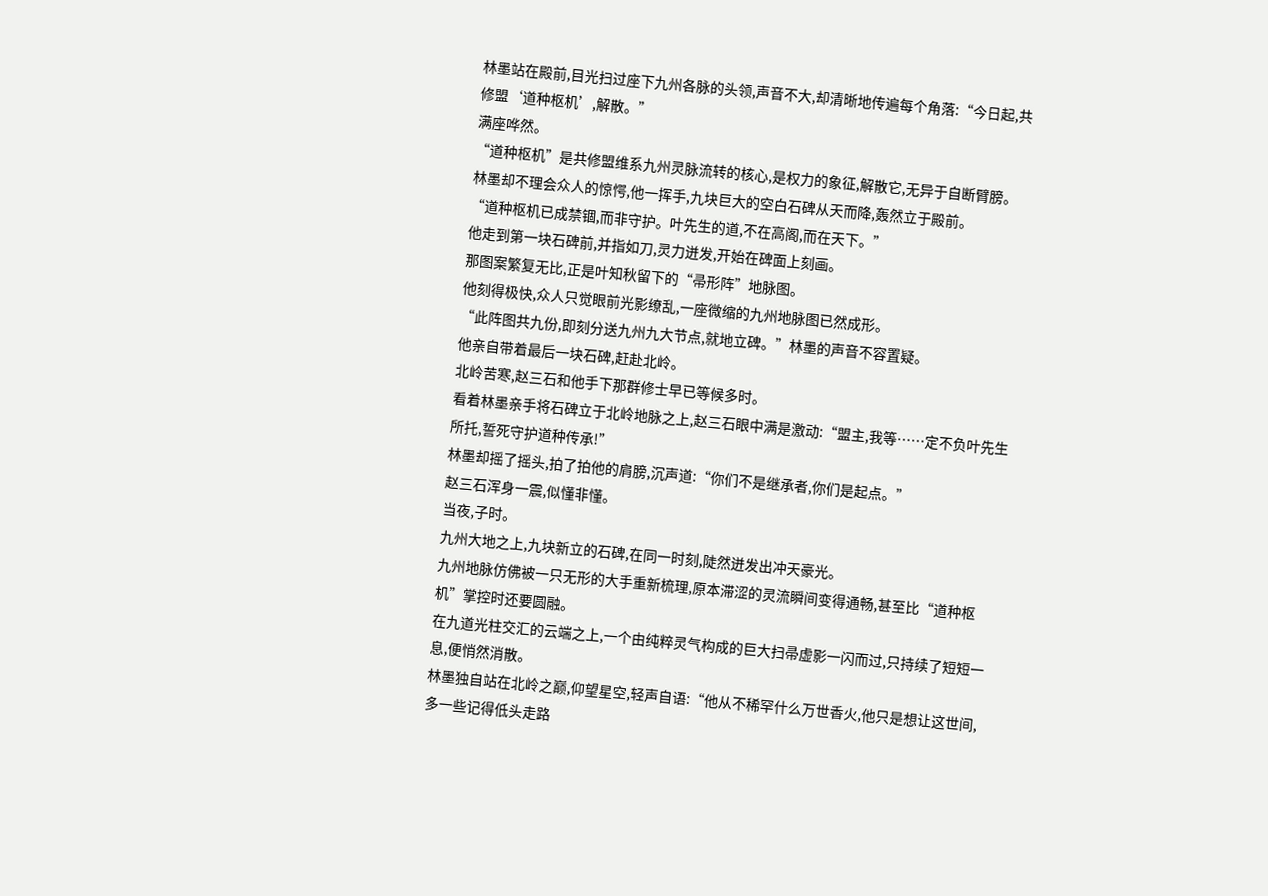林墨站在殿前,目光扫过座下九州各脉的头领,声音不大,却清晰地传遍每个角落:“今日起,共修盟‘道种枢机’,解散。”
满座哗然。
“道种枢机”是共修盟维系九州灵脉流转的核心,是权力的象征,解散它,无异于自断臂膀。
林墨却不理会众人的惊愕,他一挥手,九块巨大的空白石碑从天而降,轰然立于殿前。
“道种枢机已成禁锢,而非守护。叶先生的道,不在高阁,而在天下。”
他走到第一块石碑前,并指如刀,灵力迸发,开始在碑面上刻画。
那图案繁复无比,正是叶知秋留下的“帚形阵”地脉图。
他刻得极快,众人只觉眼前光影缭乱,一座微缩的九州地脉图已然成形。
“此阵图共九份,即刻分送九州九大节点,就地立碑。”林墨的声音不容置疑。
他亲自带着最后一块石碑,赶赴北岭。
北岭苦寒,赵三石和他手下那群修士早已等候多时。
看着林墨亲手将石碑立于北岭地脉之上,赵三石眼中满是激动:“盟主,我等……定不负叶先生所托,誓死守护道种传承!”
林墨却摇了摇头,拍了拍他的肩膀,沉声道:“你们不是继承者,你们是起点。”
赵三石浑身一震,似懂非懂。
当夜,子时。
九州大地之上,九块新立的石碑,在同一时刻,陡然迸发出冲天豪光。
九州地脉仿佛被一只无形的大手重新梳理,原本滞涩的灵流瞬间变得通畅,甚至比“道种枢机”掌控时还要圆融。
在九道光柱交汇的云端之上,一个由纯粹灵气构成的巨大扫帚虚影一闪而过,只持续了短短一息,便悄然消散。
林墨独自站在北岭之巅,仰望星空,轻声自语:“他从不稀罕什么万世香火,他只是想让这世间,多一些记得低头走路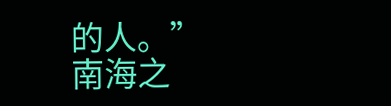的人。”
南海之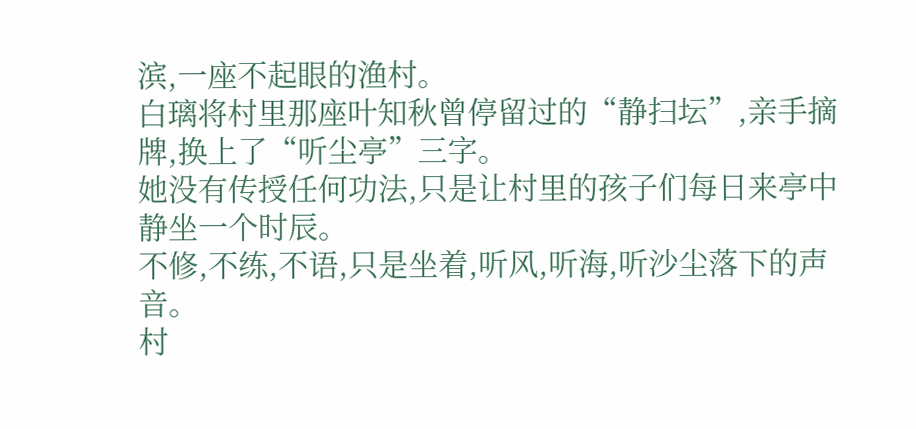滨,一座不起眼的渔村。
白璃将村里那座叶知秋曾停留过的“静扫坛”,亲手摘牌,换上了“听尘亭”三字。
她没有传授任何功法,只是让村里的孩子们每日来亭中静坐一个时辰。
不修,不练,不语,只是坐着,听风,听海,听沙尘落下的声音。
村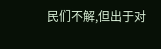民们不解,但出于对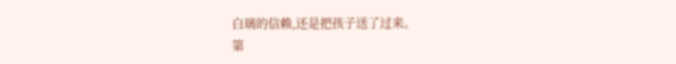白璃的信赖,还是把孩子送了过来。
第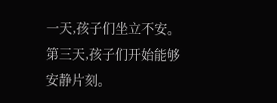一天,孩子们坐立不安。
第三天,孩子们开始能够安静片刻。